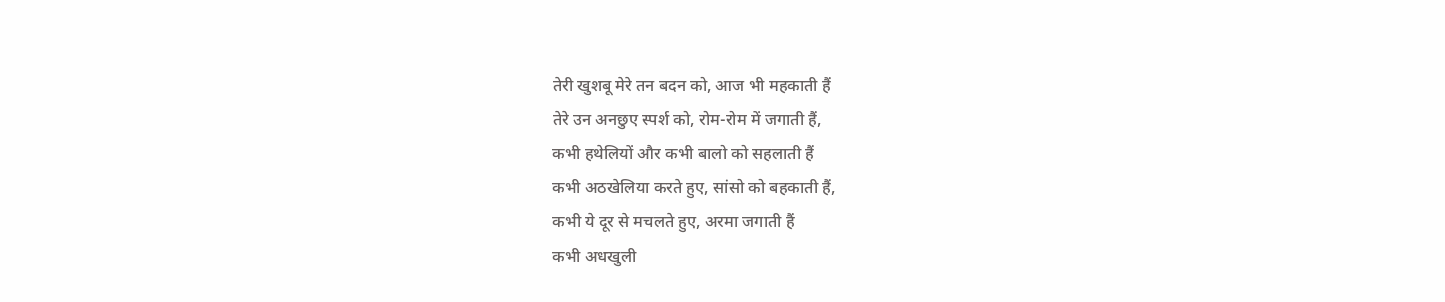तेरी खुशबू मेरे तन बदन को, आज भी महकाती हैं
तेरे उन अनछुए स्पर्श को, रोम-रोम में जगाती हैं,
कभी हथेलियों और कभी बालो को सहलाती हैं
कभी अठखेलिया करते हुए, सांसो को बहकाती हैं,
कभी ये दूर से मचलते हुए, अरमा जगाती हैं
कभी अधखुली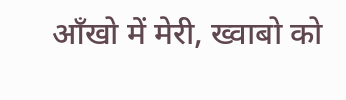आँखो में मेरी, ख्वाबो को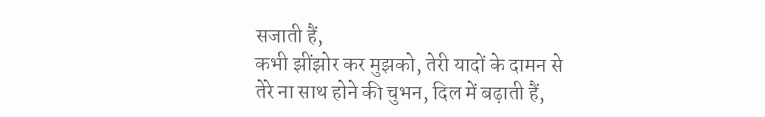सजाती हैं,
कभी झींझोर कर मुझको, तेरी यादों के दामन से
तेरे ना साथ होने की चुभन, दिल में बढ़ाती हैं,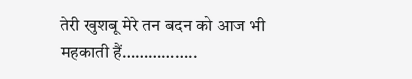तेरी खुशबू मेरे तन बदन को आज भी महकाती हैं……………..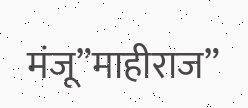मंजू”माहीराज”